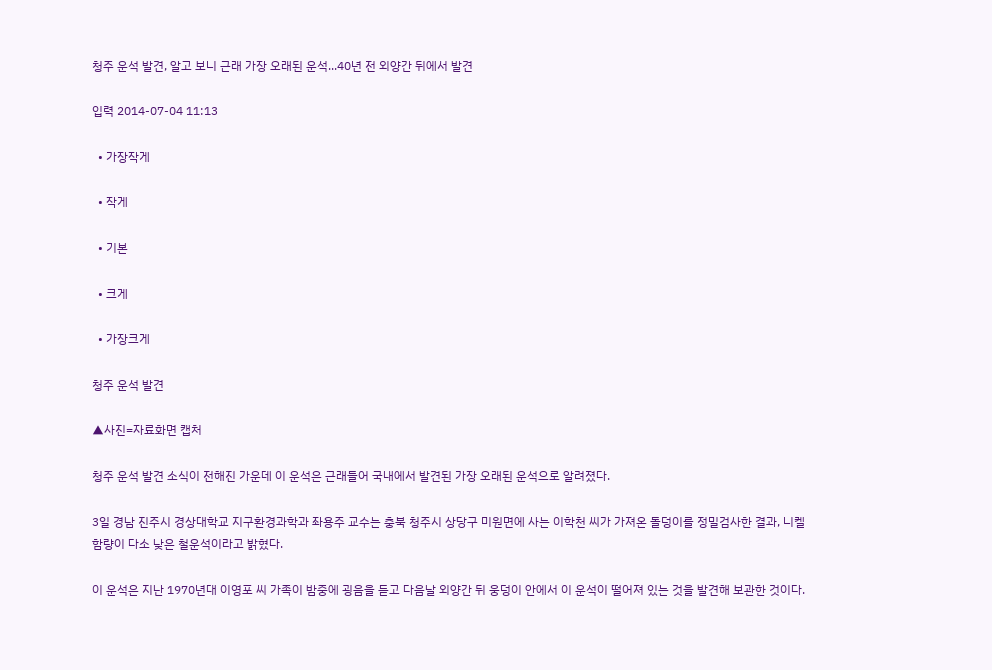청주 운석 발견, 알고 보니 근래 가장 오래된 운석...40년 전 외양간 뒤에서 발견

입력 2014-07-04 11:13

  • 가장작게

  • 작게

  • 기본

  • 크게

  • 가장크게

청주 운석 발견

▲사진=자료화면 캡처

청주 운석 발견 소식이 전해진 가운데 이 운석은 근래들어 국내에서 발견된 가장 오래된 운석으로 알려졌다.

3일 경남 진주시 경상대학교 지구환경과학과 좌용주 교수는 충북 청주시 상당구 미원면에 사는 이학천 씨가 가져온 돌덩이를 정밀검사한 결과, 니켈 함량이 다소 낮은 철운석이라고 밝혔다.

이 운석은 지난 1970년대 이영포 씨 가족이 밤중에 굉음을 듣고 다음날 외양간 뒤 웅덩이 안에서 이 운석이 떨어져 있는 것을 발견해 보관한 것이다.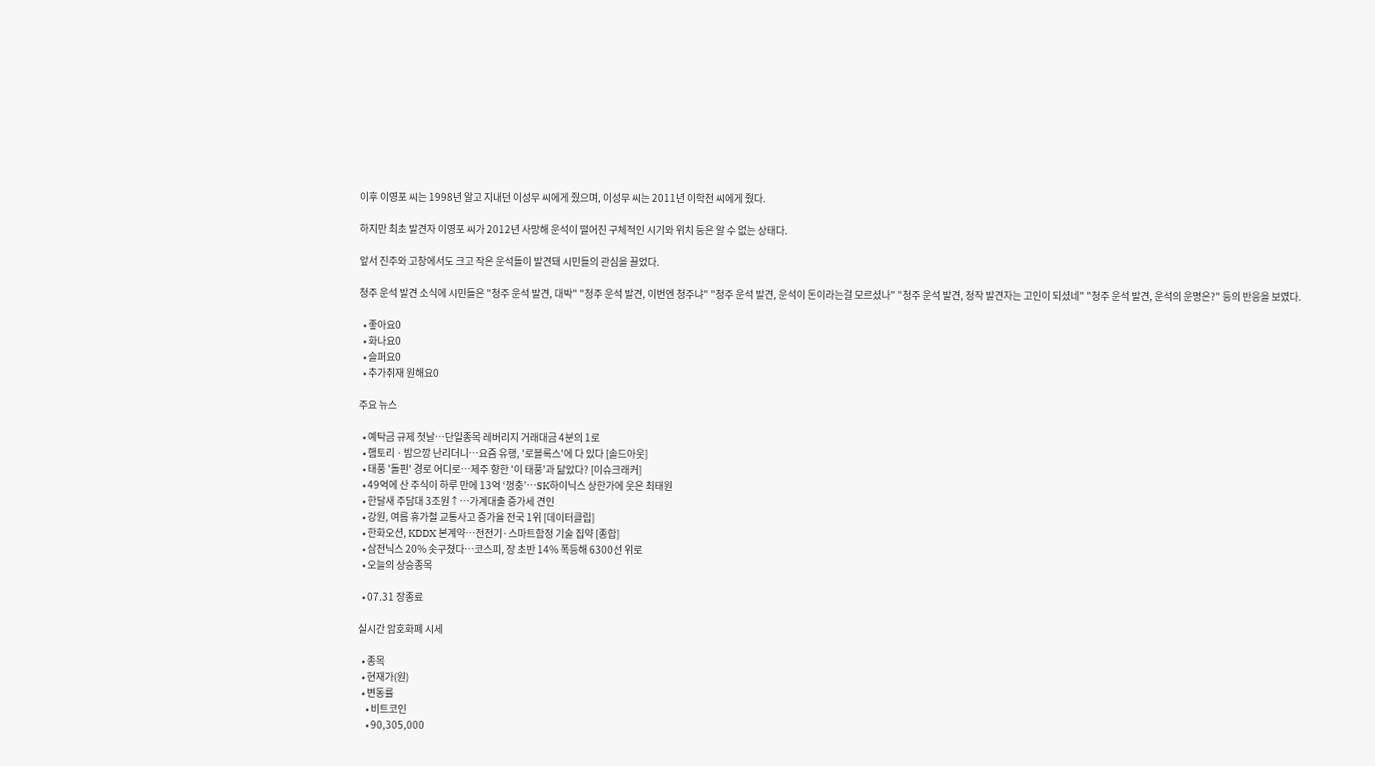이후 이영포 씨는 1998년 알고 지내던 이성무 씨에게 줬으며, 이성무 씨는 2011년 이학천 씨에게 줬다.

하지만 최초 발견자 이영포 씨가 2012년 사망해 운석이 떨어진 구체적인 시기와 위치 등은 알 수 없는 상태다.

앞서 진주와 고창에서도 크고 작은 운석들이 발견돼 시민들의 관심을 끌었다.

청주 운석 발견 소식에 시민들은 "청주 운석 발견, 대박" "청주 운석 발견, 이번엔 청주냐" "청주 운석 발견, 운석이 돈이라는걸 모르셨나" "청주 운석 발견, 정작 발견자는 고인이 되셨네" "청주 운석 발견, 운석의 운명은?" 등의 반응을 보였다.

  • 좋아요0
  • 화나요0
  • 슬퍼요0
  • 추가취재 원해요0

주요 뉴스

  • 예탁금 규제 첫날…단일종목 레버리지 거래대금 4분의 1로
  • 햄토리ㆍ밤으깡 난리더니⋯요즘 유행, '로블록스'에 다 있다 [솔드아웃]
  • 태풍 '돌핀' 경로 어디로…제주 향한 '이 태풍'과 닮았다? [이슈크래커]
  • 49억에 산 주식이 하루 만에 13억 ‘껑충’⋯SK하이닉스 상한가에 웃은 최태원
  • 한달새 주담대 3조원↑⋯가계대출 증가세 견인
  • 강원, 여름 휴가철 교통사고 증가율 전국 1위 [데이터클립]
  • 한화오션, KDDX 본계약…전전기·스마트함정 기술 집약 [종합]
  • 삼전닉스 20% 솟구쳤다⋯코스피, 장 초반 14% 폭등해 6300선 위로
  • 오늘의 상승종목

  • 07.31 장종료

실시간 암호화폐 시세

  • 종목
  • 현재가(원)
  • 변동률
    • 비트코인
    • 90,305,000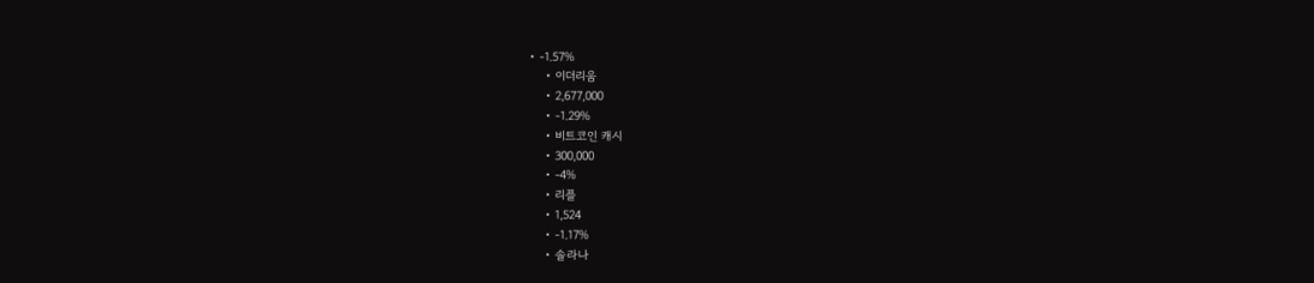• -1.57%
    • 이더리움
    • 2,677,000
    • -1.29%
    • 비트코인 캐시
    • 300,000
    • -4%
    • 리플
    • 1,524
    • -1.17%
    • 솔라나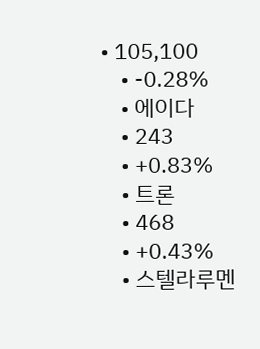• 105,100
    • -0.28%
    • 에이다
    • 243
    • +0.83%
    • 트론
    • 468
    • +0.43%
    • 스텔라루멘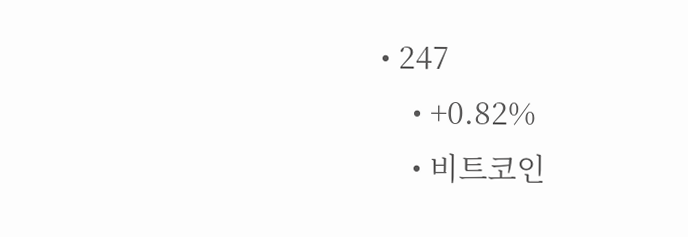• 247
    • +0.82%
    • 비트코인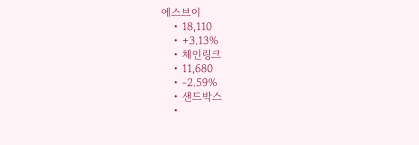에스브이
    • 18,110
    • +3.13%
    • 체인링크
    • 11,680
    • -2.59%
    • 샌드박스
    •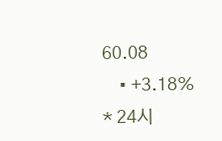60.08
    • +3.18%
* 24시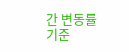간 변동률 기준